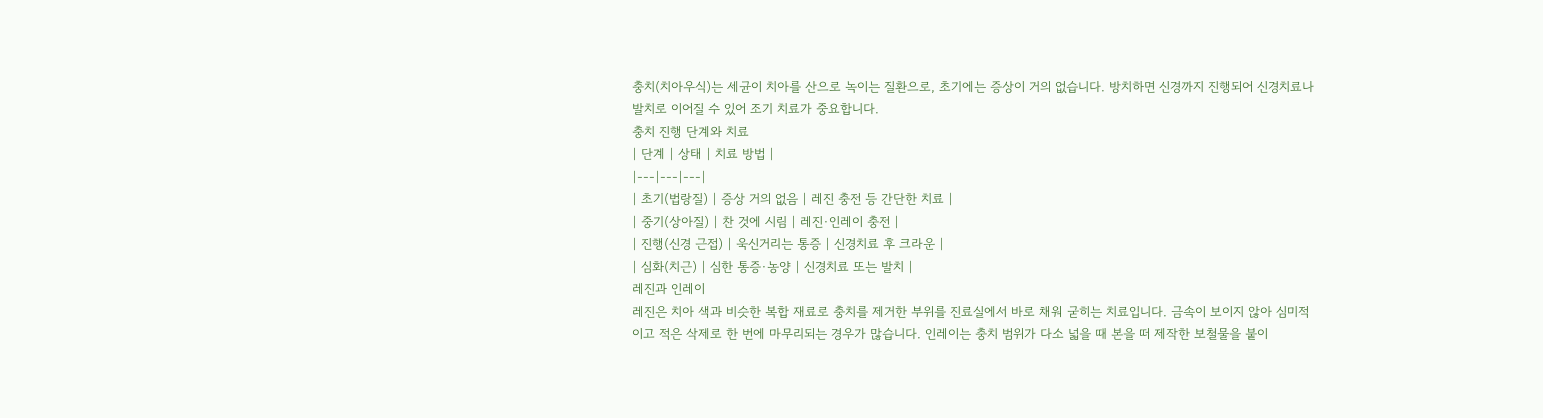충치(치아우식)는 세균이 치아를 산으로 녹이는 질환으로, 초기에는 증상이 거의 없습니다. 방치하면 신경까지 진행되어 신경치료나 발치로 이어질 수 있어 조기 치료가 중요합니다.
충치 진행 단계와 치료
| 단계 | 상태 | 치료 방법 |
|---|---|---|
| 초기(법랑질) | 증상 거의 없음 | 레진 충전 등 간단한 치료 |
| 중기(상아질) | 찬 것에 시림 | 레진·인레이 충전 |
| 진행(신경 근접) | 욱신거리는 통증 | 신경치료 후 크라운 |
| 심화(치근) | 심한 통증·농양 | 신경치료 또는 발치 |
레진과 인레이
레진은 치아 색과 비슷한 복합 재료로 충치를 제거한 부위를 진료실에서 바로 채워 굳히는 치료입니다. 금속이 보이지 않아 심미적이고 적은 삭제로 한 번에 마무리되는 경우가 많습니다. 인레이는 충치 범위가 다소 넓을 때 본을 떠 제작한 보철물을 붙이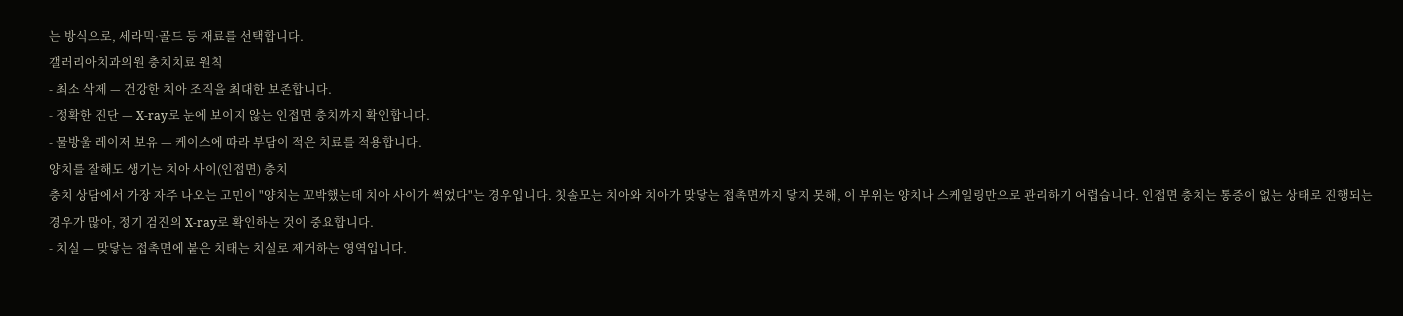는 방식으로, 세라믹·골드 등 재료를 선택합니다.
갤러리아치과의원 충치치료 원칙
- 최소 삭제 — 건강한 치아 조직을 최대한 보존합니다.
- 정확한 진단 — X-ray로 눈에 보이지 않는 인접면 충치까지 확인합니다.
- 물방울 레이저 보유 — 케이스에 따라 부담이 적은 치료를 적용합니다.
양치를 잘해도 생기는 치아 사이(인접면) 충치
충치 상담에서 가장 자주 나오는 고민이 "양치는 꼬박했는데 치아 사이가 썩었다"는 경우입니다. 칫솔모는 치아와 치아가 맞닿는 접촉면까지 닿지 못해, 이 부위는 양치나 스케일링만으로 관리하기 어렵습니다. 인접면 충치는 통증이 없는 상태로 진행되는 경우가 많아, 정기 검진의 X-ray로 확인하는 것이 중요합니다.
- 치실 — 맞닿는 접촉면에 붙은 치태는 치실로 제거하는 영역입니다.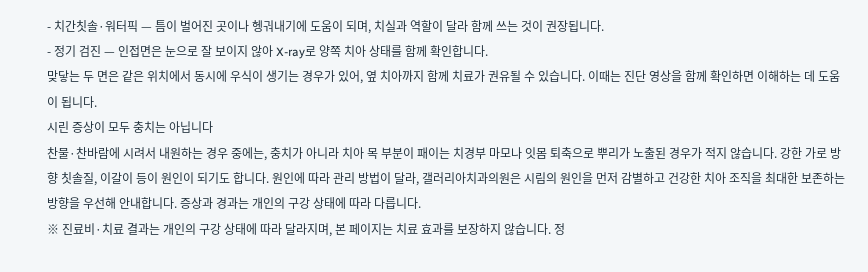- 치간칫솔·워터픽 — 틈이 벌어진 곳이나 헹궈내기에 도움이 되며, 치실과 역할이 달라 함께 쓰는 것이 권장됩니다.
- 정기 검진 — 인접면은 눈으로 잘 보이지 않아 X-ray로 양쪽 치아 상태를 함께 확인합니다.
맞닿는 두 면은 같은 위치에서 동시에 우식이 생기는 경우가 있어, 옆 치아까지 함께 치료가 권유될 수 있습니다. 이때는 진단 영상을 함께 확인하면 이해하는 데 도움이 됩니다.
시린 증상이 모두 충치는 아닙니다
찬물·찬바람에 시려서 내원하는 경우 중에는, 충치가 아니라 치아 목 부분이 패이는 치경부 마모나 잇몸 퇴축으로 뿌리가 노출된 경우가 적지 않습니다. 강한 가로 방향 칫솔질, 이갈이 등이 원인이 되기도 합니다. 원인에 따라 관리 방법이 달라, 갤러리아치과의원은 시림의 원인을 먼저 감별하고 건강한 치아 조직을 최대한 보존하는 방향을 우선해 안내합니다. 증상과 경과는 개인의 구강 상태에 따라 다릅니다.
※ 진료비·치료 결과는 개인의 구강 상태에 따라 달라지며, 본 페이지는 치료 효과를 보장하지 않습니다. 정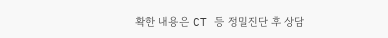확한 내용은 CT 등 정밀진단 후 상담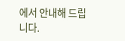에서 안내해 드립니다.